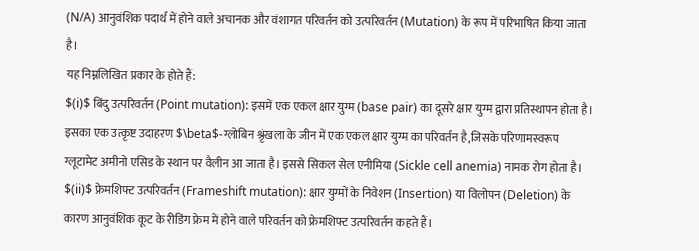(N/A) आनुवंशिक पदार्थ में होने वाले अचानक और वंशागत परिवर्तन को उत्परिवर्तन (Mutation) के रूप में परिभाषित किया जाता है।
यह निम्नलिखित प्रकार के होते हैं:
$(i)$ बिंदु उत्परिवर्तन (Point mutation): इसमें एक एकल क्षार युग्म (base pair) का दूसरे क्षार युग्म द्वारा प्रतिस्थापन होता है। इसका एक उत्कृष्ट उदाहरण $\beta$-ग्लोबिन श्रृंखला के जीन में एक एकल क्षार युग्म का परिवर्तन है,जिसके परिणामस्वरूप ग्लूटामेट अमीनो एसिड के स्थान पर वैलीन आ जाता है। इससे सिकल सेल एनीमिया (Sickle cell anemia) नामक रोग होता है।
$(ii)$ फ्रेमशिफ्ट उत्परिवर्तन (Frameshift mutation): क्षार युग्मों के निवेशन (Insertion) या विलोपन (Deletion) के कारण आनुवंशिक कूट के रीडिंग फ्रेम में होने वाले परिवर्तन को फ्रेमशिफ्ट उत्परिवर्तन कहते हैं।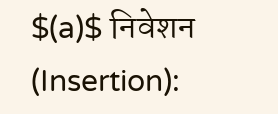$(a)$ निवेशन (Insertion):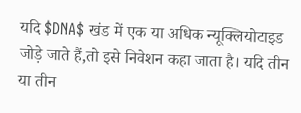यदि $DNA$ खंड में एक या अधिक न्यूक्लियोटाइड जोड़े जाते हैं,तो इसे निवेशन कहा जाता है। यदि तीन या तीन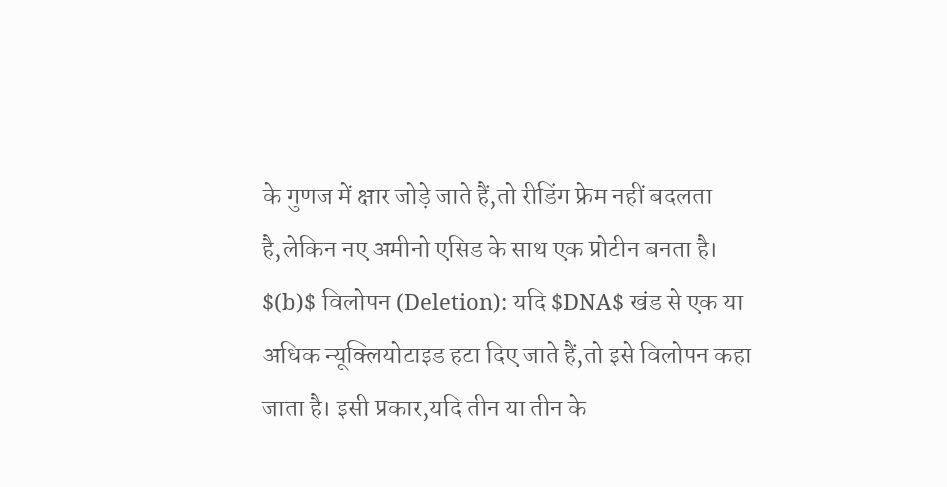के गुणज में क्षार जोड़े जाते हैं,तो रीडिंग फ्रेम नहीं बदलता है,लेकिन नए अमीनो एसिड के साथ एक प्रोटीन बनता है।
$(b)$ विलोपन (Deletion): यदि $DNA$ खंड से एक या अधिक न्यूक्लियोटाइड हटा दिए जाते हैं,तो इसे विलोपन कहा जाता है। इसी प्रकार,यदि तीन या तीन के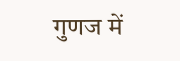गुणज में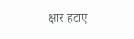क्षार हटाए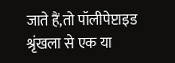जाते हैं,तो पॉलीपेप्टाइड श्रृंखला से एक या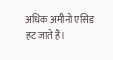अधिक अमीनो एसिड हट जाते हैं।